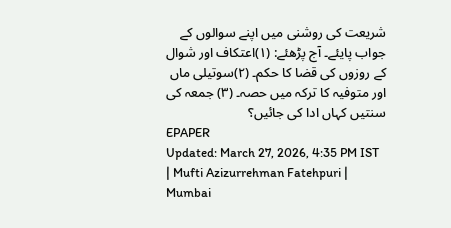شریعت کی روشنی میں اپنے سوالوں کے جواب پایئے۔ آج پڑھئے: (۱)اعتکاف اور شوال کے روزوں کی قضا کا حکم۔ (۲)سوتیلی ماں اور متوفیہ کا ترکہ میں حصہ۔ (۳) جمعہ کی سنتیں کہاں ادا کی جائیں؟
EPAPER
Updated: March 27, 2026, 4:35 PM IST | Mufti Azizurrehman Fatehpuri | Mumbai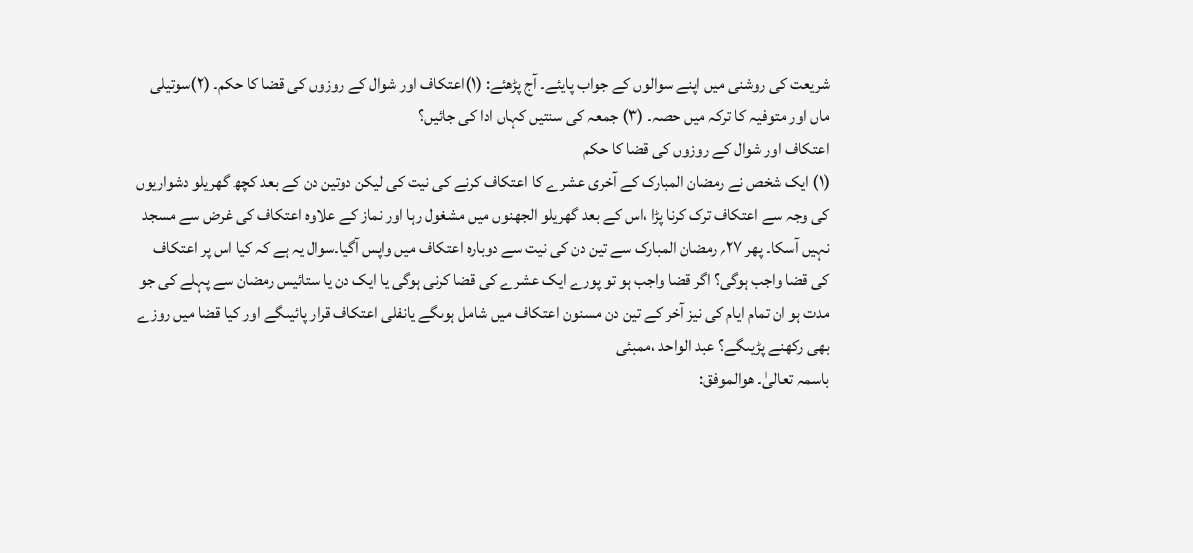شریعت کی روشنی میں اپنے سوالوں کے جواب پایئے۔ آج پڑھئے: (۱)اعتکاف اور شوال کے روزوں کی قضا کا حکم۔ (۲)سوتیلی ماں اور متوفیہ کا ترکہ میں حصہ۔ (۳) جمعہ کی سنتیں کہاں ادا کی جائیں؟
اعتکاف اور شوال کے روزوں کی قضا کا حکم
(۱) ایک شخص نے رمضان المبارک کے آخری عشرے کا اعتکاف کرنے کی نیت کی لیکن دوتین دن کے بعد کچھ گھریلو دشواریوں کی وجہ سے اعتکاف ترک کرنا پڑا ،اس کے بعد گھریلو الجھنوں میں مشغول رہا اور نماز کے علاوہ اعتکاف کی غرض سے مسجد نہیں آسکا۔ پھر ۲۷؍ رمضان المبارک سے تین دن کی نیت سے دوبارہ اعتکاف میں واپس آگیا۔سوال یہ ہے کہ کیا اس پر اعتکاف کی قضا واجب ہوگی؟ اگر قضا واجب ہو تو پورے ایک عشرے کی قضا کرنی ہوگی یا ایک دن یا ستائیس رمضان سے پہلے کی جو مدت ہو ان تمام ایام کی نیز آخر کے تین دن مسنون اعتکاف میں شامل ہوںگے یانفلی اعتکاف قرار پائیںگے اور کیا قضا میں روزے بھی رکھنے پڑیںگے؟ عبد الواحد ،ممبئی
باسمہ تعالیٰ۔ ھوالموفق: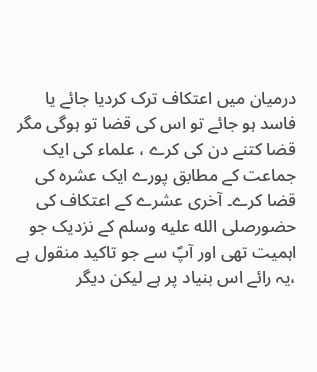درمیان میں اعتکاف ترک کردیا جائے یا فاسد ہو جائے تو اس کی قضا تو ہوگی مگر قضا کتنے دن کی کرے ، علماء کی ایک جماعت کے مطابق پورے ایک عشرہ کی قضا کرے۔ آخری عشرے کے اعتکاف کی حضورصلى الله عليه وسلم کے نزدیک جو اہمیت تھی اور آپؐ سے جو تاکید منقول ہے ،یہ رائے اس بنیاد پر ہے لیکن دیگر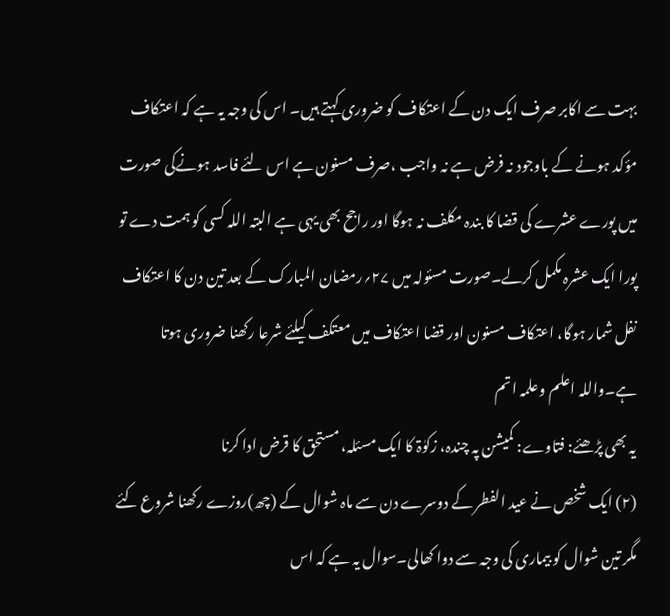بہت سے اکابر صرف ایک دن کے اعتکاف کو ضروری کہتے ہیں۔ اس کی وجہ یہ ہے کہ اعتکاف مؤکد ہونے کے باوجود نہ فرض ہے نہ واجب ،صرف مسنون ہے اس لئے فاسد ہونےکی صورت میں پورے عشرے کی قضا کا بندہ مکلف نہ ہوگا اور راجح بھی یہی ہے البتہ اللہ کسی کو ہمت دے تو پورا ایک عشرہ مکمل کرلے۔صورت مسئولہ میں ۲۷؍رمضان المبارک کے بعد تین دن کا اعتکاف نفل شمار ہوگا، اعتکاف مسنون اور قضا اعتکاف میں معتکف کیلئے شرعا رکھنا ضروری ہوتا ہے۔واللہ اعلم وعلمہ اتم
یہ بھی پڑھئے: فتاوے: کمیشن پہ چندہ، زکوٰۃ کا ایک مسئلہ، مستحق کا قرض ادا کرنا
(۲) ایک شخص نے عید الفطر کے دوسرے دن سے ماہ شوال کے (چھ)روزے رکھنا شروع کئے مگر تین شوال کو بیماری کی وجہ سے دوا کھالی۔سوال یہ ہے کہ اس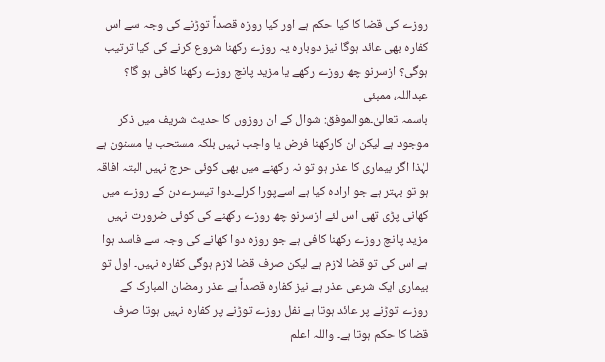روزے کی قضا کا کیا حکم ہے اور کیا روزہ قصداً توڑنے کی وجہ سے اس کفارہ بھی عائد ہوگا نیز دوبارہ یہ روزے رکھنا شروع کرنے کی کیا ترتیب ہوگی؟ ازسرنو چھ روزے رکھے یا مزید پانچ روزے رکھنا کافی ہو گا؟ عبداللہ، ممبئی
باسمہ تعالیٰ۔ھوالموفق: شوال کے ان روزوں کا حدیث شریف میں ذکر موجود ہے لیکن ان کارکھنا فرض یا واجب نہیں بلکہ مستحب یا مسنون ہے لہٰذا اگر بیماری کا عذر ہو تو نہ رکھنے میں بھی کوئی حرج نہیں البتہ افاقہ ہو تو بہتر ہے جو ارادہ کیا ہے اسےپورا کرلے۔دوا تیسرےدن کے روزے میں کھانی پڑی تھی اس لئے ازسرنو چھ روزے رکھنے کی کوئی ضرورت نہیں مزید پانچ روزے رکھنا کافی ہے جو روزہ دوا کھانے کی وجہ سے فاسد ہوا ہے اس کی تو قضا لازم ہے لیکن صرف قضا لازم ہوگی کفارہ نہیں۔ اول تو بیماری ایک شرعی عذر ہے نیز کفارہ قصداً بے عذر رمضان المبارک کے روزے توڑنے پر عائد ہوتا ہے نفل روزے توڑنے پر کفارہ نہیں ہوتا صرف قضا کا حکم ہوتا ہے۔ واللہ اعلم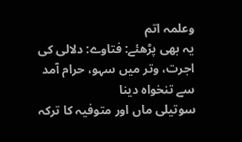وعلمہ اتم
یہ بھی پڑھئے: فتاوے: دلالی کی اجرت، وتر میں سہو، حرام آمد سے تنخواہ دینا
سوتیلی ماں اور متوفیہ کا ترکہ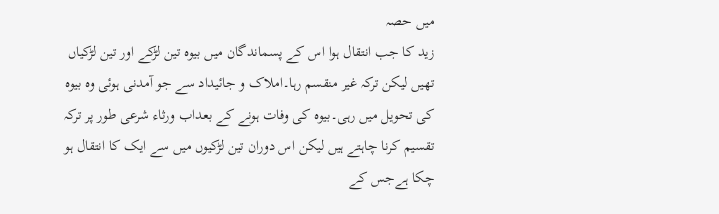میں حصہ
زید کا جب انتقال ہوا اس کے پسماندگان میں بیوہ تین لڑکے اور تین لڑکیاں تھیں لیکن ترکہ غیر منقسم رہا۔املاک و جائیداد سے جو آمدنی ہوئی وہ بیوہ کی تحویل میں رہی۔بیوہ کی وفات ہونے کے بعداب ورثاء شرعی طور پر ترکہ تقسیم کرنا چاہتے ہیں لیکن اس دوران تین لڑکیوں میں سے ایک کا انتقال ہو چکا ہےجس کے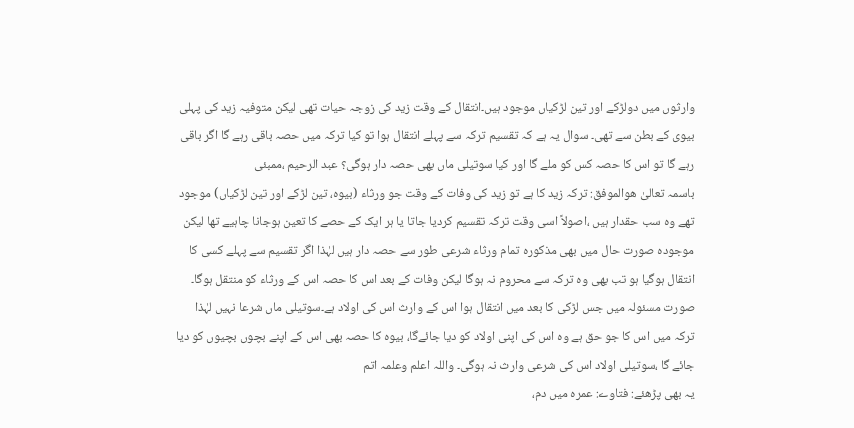وارثوں میں دولڑکے اور تین لڑکیاں موجود ہیں۔انتقال کے وقت زید کی زوجہ حیات تھی لیکن متوفیہ زید کی پہلی بیوی کے بطن سے تھی۔ سوال یہ ہے کہ تقسیم ترکہ سے پہلے انتقال ہوا تو کیا ترکہ میں حصہ باقی رہے گا اگر باقی رہے گا تو اس کا حصہ کس کو ملے گا اور کیا سوتیلی ماں بھی حصہ دار ہوگی؟ عبد الرحیم ،ممبئی
باسمہ تعالیٰ ھوالموفق: ترکہ زید کا ہے تو زید کی وفات کے وقت جو ورثاء (بیوہ، تین لڑکے اور تین لڑکیاں) موجود تھے وہ سب حقدار ہیں ،اصولاً اسی وقت ترکہ تقسیم کردیا جاتا یا ہر ایک کے حصے کا تعین ہوجانا چاہیے تھا لیکن موجودہ صورت حال میں بھی مذکورہ تمام ورثاء شرعی طور سے حصہ دار ہیں لہٰذا اگر تقسیم سے پہلے کسی کا انتقال ہوگیا ہو تب بھی وہ ترکہ سے محروم نہ ہوگا لیکن وفات کے بعد اس کا حصہ اس کے ورثاء کو منتقل ہوگا۔ صورت مسئولہ میں جس لڑکی کا بعد میں انتقال ہوا اس کے وارث اس کی اولاد ہے۔سوتیلی ماں شرعا نہیں لہٰذا ترکہ میں اس کا جو حق ہے وہ اس کی اپنی اولاد کو دیا جائےگا، بیوہ کا حصہ بھی اس کے اپنے بچوں بچیوں کو دیا جائے گا ،سوتیلی اولاد اس کی شرعی وارث نہ ہوگی۔ واللہ اعلم وعلمہ اتم
یہ بھی پڑھئے: فتاوے: عمرہ میں دم،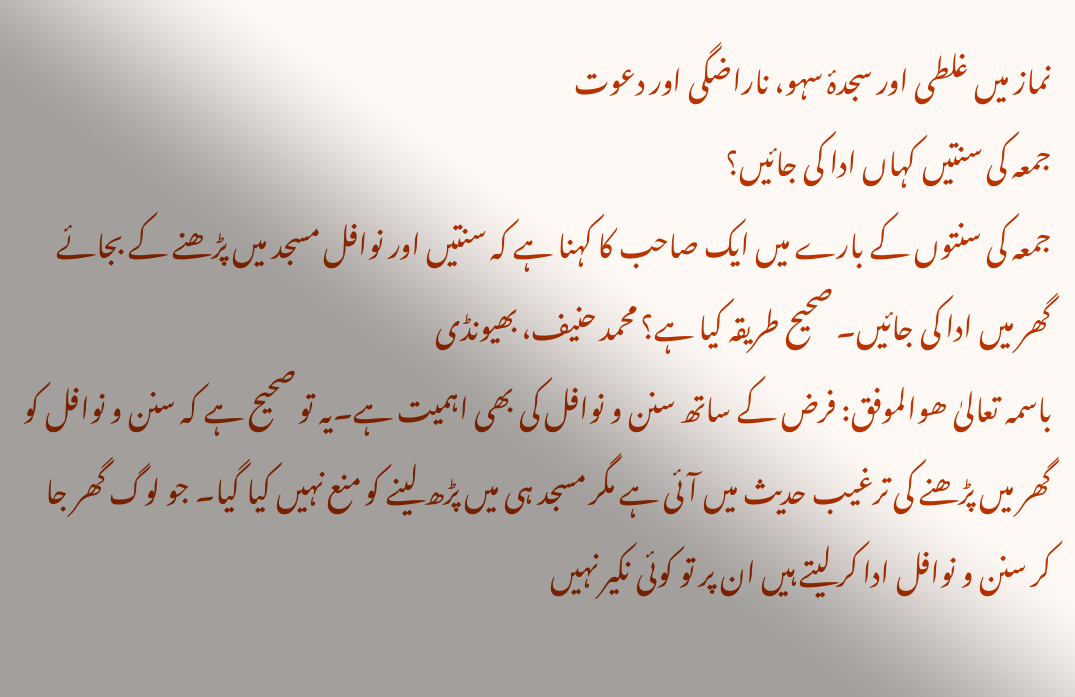نماز میں غلطی اور سجدۂ سہو، ناراضگی اور دعوت
جمعہ کی سنتیں کہاں ادا کی جائیں؟
جمعہ کی سنتوں کے بارے میں ایک صاحب کا کہنا ہے کہ سنتیں اور نوافل مسجد میں پڑھنے کے بجائے گھر میں ادا کی جائیں۔ صحیح طریقہ کیا ہے؟ محمد حنیف، بھیونڈی
باسمہ تعالیٰ ھوالموفق: فرض کے ساتھ سنن و نوافل کی بھی اہمیت ہے۔یہ تو صحیح ہے کہ سنن و نوافل کو گھر میں پڑھنے کی ترغیب حدیث میں آئی ہے مگر مسجد ہی میں پڑھ لینے کو منع نہیں کیا گیا۔ جو لوگ گھر جا کر سنن و نوافل ادا کر لیتے ہیں ان پر تو کوئی نکیر نہیں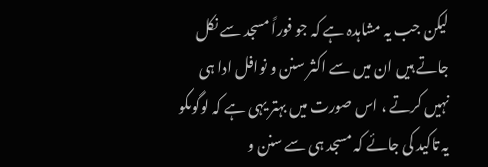لیکن جب یہ مشاہدہ ہے کہ جو فوراً مسجد سے نکل جاتے ہیں ان میں سے اکثر سنن و نوافل ادا ہی نہیں کرتے ، اس صورت میں بہتر یہی ہے کہ لوگوںکو یہ تاکید کی جائے کہ مسجد ہی سے سنن و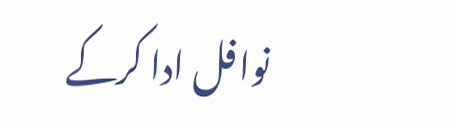نوافل ادا کرکے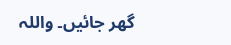گھر جائیں۔ واللہ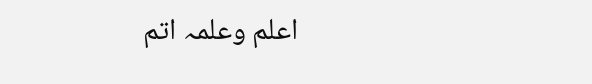اعلم وعلمہ اتم